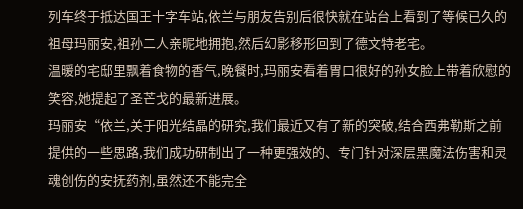列车终于抵达国王十字车站,依兰与朋友告别后很快就在站台上看到了等候已久的祖母玛丽安,祖孙二人亲昵地拥抱,然后幻影移形回到了德文特老宅。
温暖的宅邸里飘着食物的香气,晚餐时,玛丽安看着胃口很好的孙女脸上带着欣慰的笑容,她提起了圣芒戈的最新进展。
玛丽安“依兰,关于阳光结晶的研究,我们最近又有了新的突破,结合西弗勒斯之前提供的一些思路,我们成功研制出了一种更强效的、专门针对深层黑魔法伤害和灵魂创伤的安抚药剂,虽然还不能完全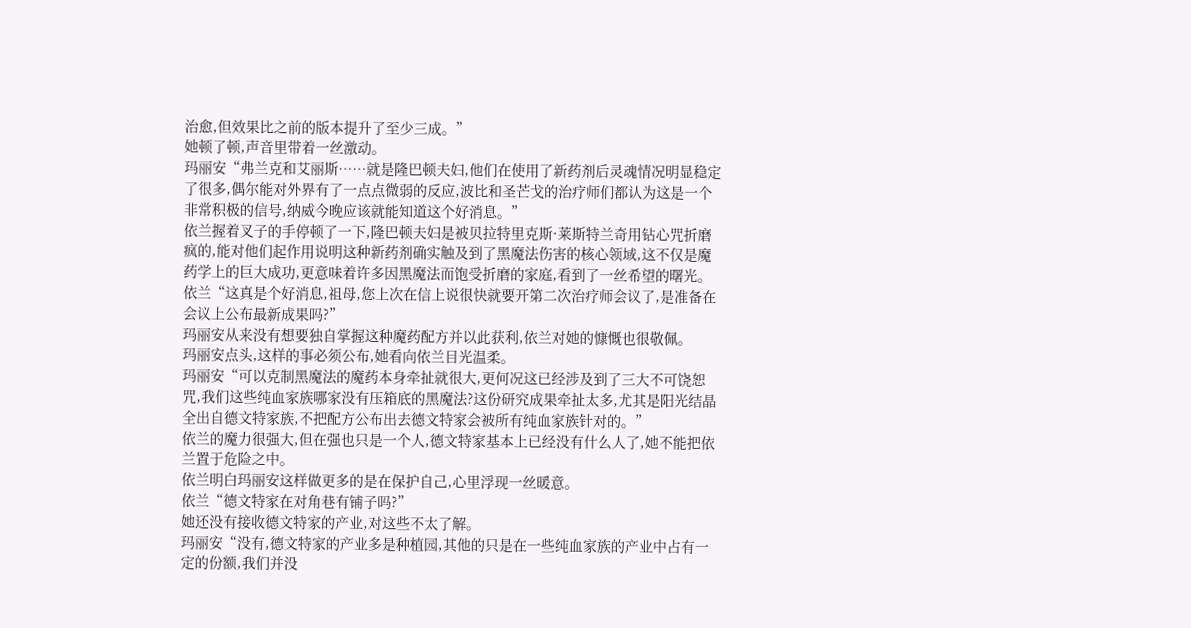治愈,但效果比之前的版本提升了至少三成。”
她顿了顿,声音里带着一丝激动。
玛丽安“弗兰克和艾丽斯……就是隆巴顿夫妇,他们在使用了新药剂后灵魂情况明显稳定了很多,偶尔能对外界有了一点点微弱的反应,波比和圣芒戈的治疗师们都认为这是一个非常积极的信号,纳威今晚应该就能知道这个好消息。”
依兰握着叉子的手停顿了一下,隆巴顿夫妇是被贝拉特里克斯·莱斯特兰奇用钻心咒折磨疯的,能对他们起作用说明这种新药剂确实触及到了黑魔法伤害的核心领域,这不仅是魔药学上的巨大成功,更意味着许多因黑魔法而饱受折磨的家庭,看到了一丝希望的曙光。
依兰“这真是个好消息,祖母,您上次在信上说很快就要开第二次治疗师会议了,是准备在会议上公布最新成果吗?”
玛丽安从来没有想要独自掌握这种魔药配方并以此获利,依兰对她的慷慨也很敬佩。
玛丽安点头,这样的事必须公布,她看向依兰目光温柔。
玛丽安“可以克制黑魔法的魔药本身牵扯就很大,更何况这已经涉及到了三大不可饶恕咒,我们这些纯血家族哪家没有压箱底的黑魔法?这份研究成果牵扯太多,尤其是阳光结晶全出自德文特家族,不把配方公布出去德文特家会被所有纯血家族针对的。”
依兰的魔力很强大,但在强也只是一个人,德文特家基本上已经没有什么人了,她不能把依兰置于危险之中。
依兰明白玛丽安这样做更多的是在保护自己,心里浮现一丝暖意。
依兰“德文特家在对角巷有铺子吗?”
她还没有接收德文特家的产业,对这些不太了解。
玛丽安“没有,德文特家的产业多是种植园,其他的只是在一些纯血家族的产业中占有一定的份额,我们并没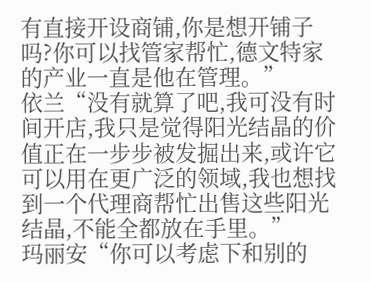有直接开设商铺,你是想开铺子吗?你可以找管家帮忙,德文特家的产业一直是他在管理。”
依兰“没有就算了吧,我可没有时间开店,我只是觉得阳光结晶的价值正在一步步被发掘出来,或许它可以用在更广泛的领域,我也想找到一个代理商帮忙出售这些阳光结晶,不能全都放在手里。”
玛丽安“你可以考虑下和别的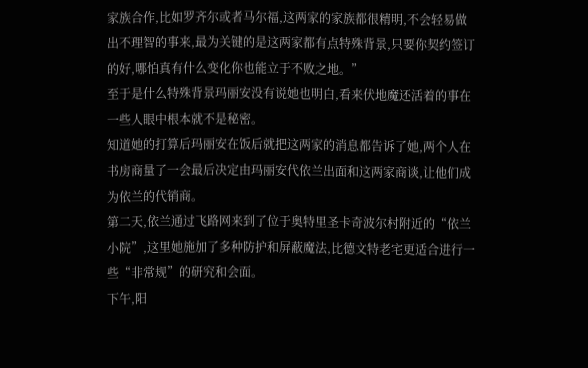家族合作,比如罗齐尔或者马尔福,这两家的家族都很精明,不会轻易做出不理智的事来,最为关键的是这两家都有点特殊背景,只要你契约签订的好,哪怕真有什么变化你也能立于不败之地。”
至于是什么特殊背景玛丽安没有说她也明白,看来伏地魔还活着的事在一些人眼中根本就不是秘密。
知道她的打算后玛丽安在饭后就把这两家的消息都告诉了她,两个人在书房商量了一会最后决定由玛丽安代依兰出面和这两家商谈,让他们成为依兰的代销商。
第二天,依兰通过飞路网来到了位于奥特里圣卡奇波尔村附近的“依兰小院”,这里她施加了多种防护和屏蔽魔法,比德文特老宅更适合进行一些“非常规”的研究和会面。
下午,阳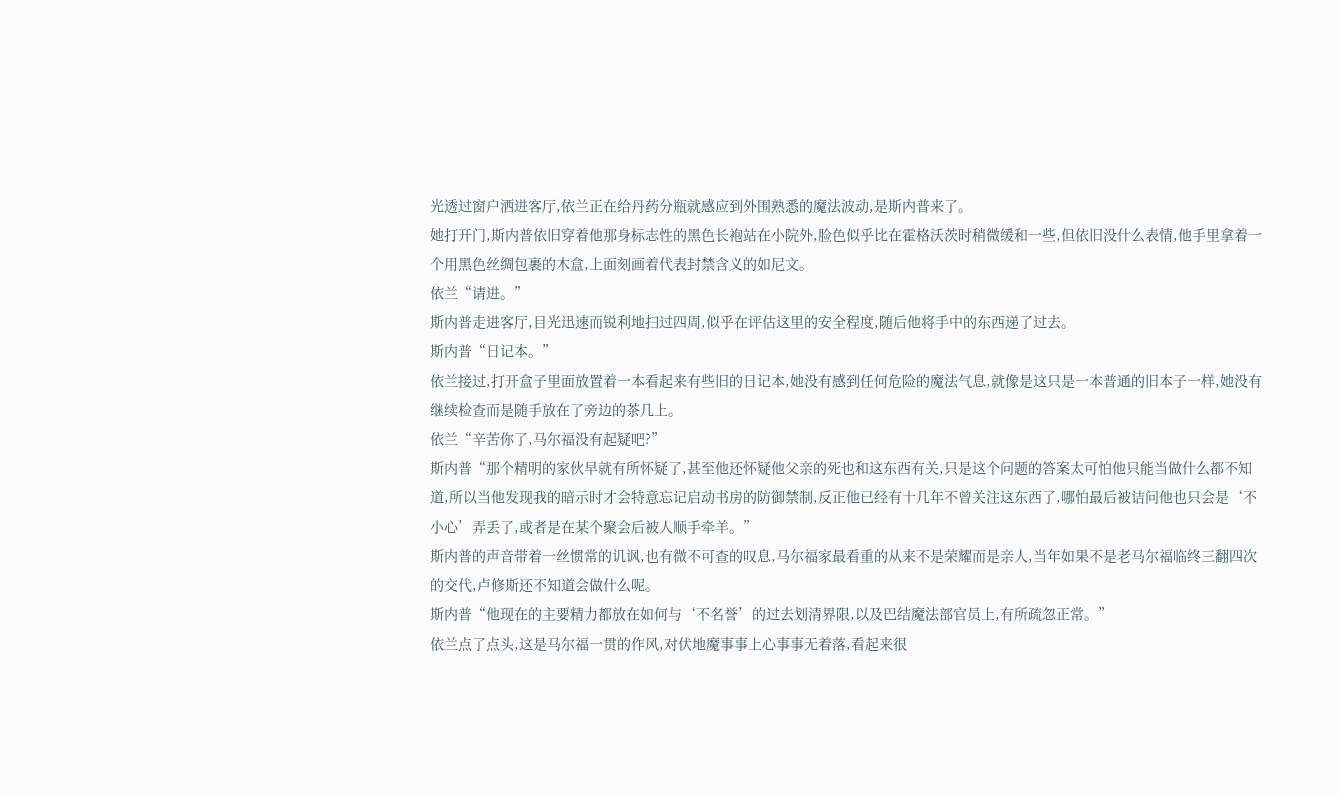光透过窗户洒进客厅,依兰正在给丹药分瓶就感应到外围熟悉的魔法波动,是斯内普来了。
她打开门,斯内普依旧穿着他那身标志性的黑色长袍站在小院外,脸色似乎比在霍格沃茨时稍微缓和一些,但依旧没什么表情,他手里拿着一个用黑色丝绸包裹的木盒,上面刻画着代表封禁含义的如尼文。
依兰“请进。”
斯内普走进客厅,目光迅速而锐利地扫过四周,似乎在评估这里的安全程度,随后他将手中的东西递了过去。
斯内普“日记本。”
依兰接过,打开盒子里面放置着一本看起来有些旧的日记本,她没有感到任何危险的魔法气息,就像是这只是一本普通的旧本子一样,她没有继续检查而是随手放在了旁边的茶几上。
依兰“辛苦你了,马尔福没有起疑吧?”
斯内普“那个精明的家伙早就有所怀疑了,甚至他还怀疑他父亲的死也和这东西有关,只是这个问题的答案太可怕他只能当做什么都不知道,所以当他发现我的暗示时才会特意忘记启动书房的防御禁制,反正他已经有十几年不曾关注这东西了,哪怕最后被诘问他也只会是‘不小心’弄丢了,或者是在某个聚会后被人顺手牵羊。”
斯内普的声音带着一丝惯常的讥讽,也有微不可查的叹息,马尔福家最看重的从来不是荣耀而是亲人,当年如果不是老马尔福临终三翻四次的交代,卢修斯还不知道会做什么呢。
斯内普“他现在的主要精力都放在如何与‘不名誉’的过去划清界限,以及巴结魔法部官员上,有所疏忽正常。”
依兰点了点头,这是马尔福一贯的作风,对伏地魔事事上心事事无着落,看起来很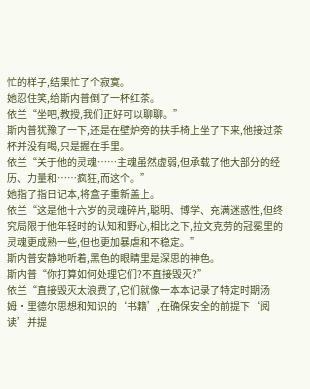忙的样子,结果忙了个寂寞。
她忍住笑,给斯内普倒了一杯红茶。
依兰“坐吧,教授,我们正好可以聊聊。”
斯内普犹豫了一下,还是在壁炉旁的扶手椅上坐了下来,他接过茶杯并没有喝,只是握在手里。
依兰“关于他的灵魂……主魂虽然虚弱,但承载了他大部分的经历、力量和……疯狂,而这个。”
她指了指日记本,将盒子重新盖上。
依兰“这是他十六岁的灵魂碎片,聪明、博学、充满迷惑性,但终究局限于他年轻时的认知和野心,相比之下,拉文克劳的冠冕里的灵魂更成熟一些,但也更加暴虐和不稳定。”
斯内普安静地听着,黑色的眼睛里是深思的神色。
斯内普“你打算如何处理它们?不直接毁灭?”
依兰“直接毁灭太浪费了,它们就像一本本记录了特定时期汤姆·里德尔思想和知识的‘书籍’,在确保安全的前提下‘阅读’并提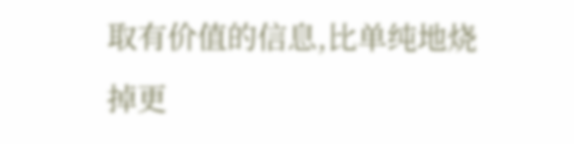取有价值的信息,比单纯地烧掉更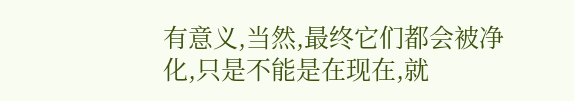有意义,当然,最终它们都会被净化,只是不能是在现在,就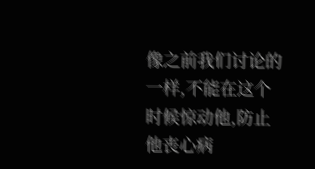像之前我们讨论的一样,不能在这个时候惊动他,防止他丧心病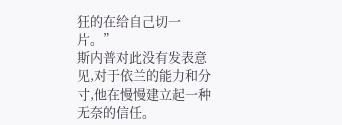狂的在给自己切一片。”
斯内普对此没有发表意见,对于依兰的能力和分寸,他在慢慢建立起一种无奈的信任。